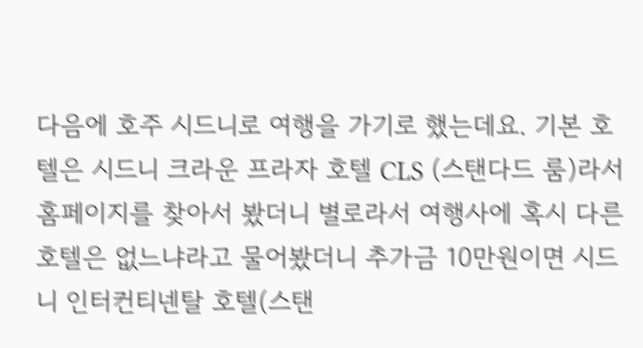다음에 호주 시드니로 여행을 가기로 했는데요. 기본 호텔은 시드니 크라운 프라자 호텔 CLS (스탠다드 룸)라서 홈페이지를 찾아서 봤더니 별로라서 여행사에 혹시 다른 호텔은 없느냐라고 물어봤더니 추가금 10만원이면 시드니 인터컨티넨탈 호텔(스탠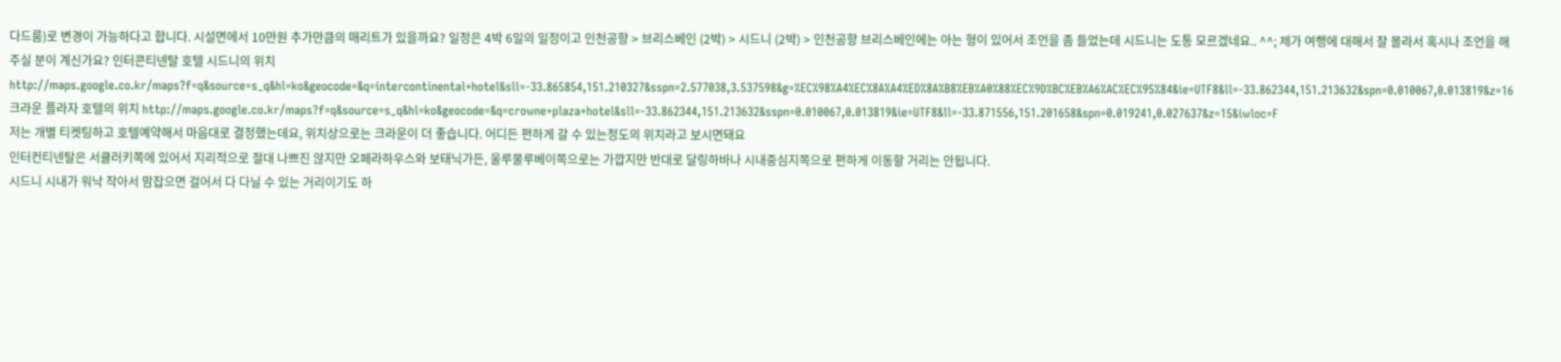다드룸)로 변경이 가능하다고 합니다. 시설면에서 10만원 추가만큼의 매리트가 있을까요? 일정은 4박 6일의 일정이고 인천공항 > 브리스베인 (2박) > 시드니 (2박) > 인천공항 브리스베인에는 아는 형이 있어서 조언을 좀 들었는데 시드니는 도통 모르겠네요.. ^^; 제가 여행에 대해서 잘 몰라서 혹시나 조언을 해주실 분이 계신가요? 인터콘티넨탈 호텔 시드니의 위치 http://maps.google.co.kr/maps?f=q&source=s_q&hl=ko&geocode=&q=intercontinental+hotel&sll=-33.865854,151.210327&sspn=2.577038,3.537598&g=%EC%98%A4%EC%8A%A4%ED%8A%B8%EB%A0%88%EC%9D%BC%EB%A6%AC%EC%95%84&ie=UTF8&ll=-33.862344,151.213632&spn=0.010067,0.013819&z=16 크라운 플라자 호텔의 위치 http://maps.google.co.kr/maps?f=q&source=s_q&hl=ko&geocode=&q=crowne+plaza+hotel&sll=-33.862344,151.213632&sspn=0.010067,0.013819&ie=UTF8&ll=-33.871556,151.201658&spn=0.019241,0.027637&z=15&iwloc=F
저는 개별 티켓팅하고 호텔예약해서 마음대로 결정했는데요, 위치상으로는 크라운이 더 좋습니다. 어디든 편하게 갈 수 있는정도의 위치라고 보시면돼요
인터컨티넨탈은 서큘러키쪽에 있어서 지리적으로 절대 나쁘진 않지만 오페라하우스와 보태닉가든, 울루물루베이쪽으로는 가깝지만 반대로 달링하바나 시내중심지쪽으로 편하게 이동할 거리는 안됩니다.
시드니 시내가 워낙 작아서 맘잡으면 걸어서 다 다닐 수 있는 거리이기도 하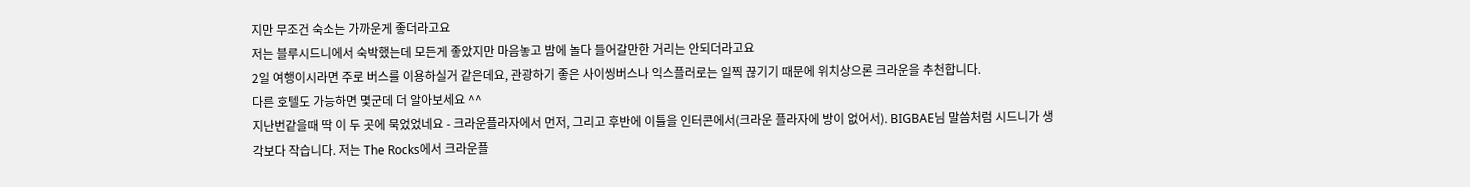지만 무조건 숙소는 가까운게 좋더라고요
저는 블루시드니에서 숙박했는데 모든게 좋았지만 마음놓고 밤에 놀다 들어갈만한 거리는 안되더라고요
2일 여행이시라면 주로 버스를 이용하실거 같은데요, 관광하기 좋은 사이씽버스나 익스플러로는 일찍 끊기기 때문에 위치상으론 크라운을 추천합니다.
다른 호텔도 가능하면 몇군데 더 알아보세요 ^^
지난번같을때 딱 이 두 곳에 묵었었네요 - 크라운플라자에서 먼저, 그리고 후반에 이틀을 인터콘에서(크라운 플라자에 방이 없어서). BIGBAE님 말씀처럼 시드니가 생각보다 작습니다. 저는 The Rocks에서 크라운플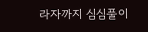라자까지 심심풀이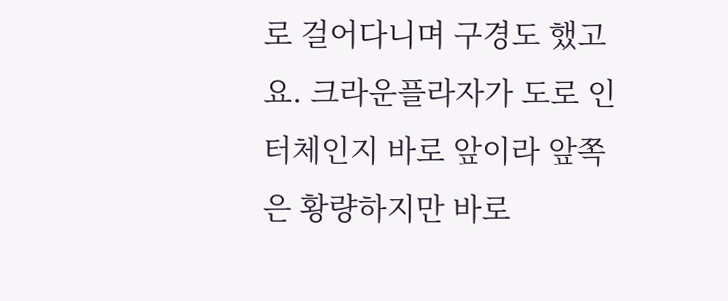로 걸어다니며 구경도 했고요. 크라운플라자가 도로 인터체인지 바로 앞이라 앞쪽은 황량하지만 바로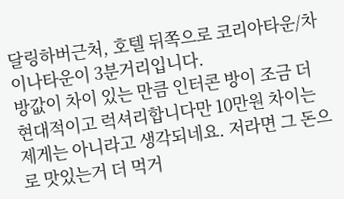달링하버근처, 호텔 뒤쪽으로 코리아타운/차이나타운이 3분거리입니다.
방값이 차이 있는 만큼 인터콘 방이 조금 더 현대적이고 럭셔리합니다만 10만원 차이는 제게는 아니라고 생각되네요. 저라면 그 돈으로 맛있는거 더 먹거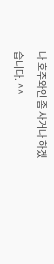나 호주와인 좀 사거나 하겠습니다. ^^